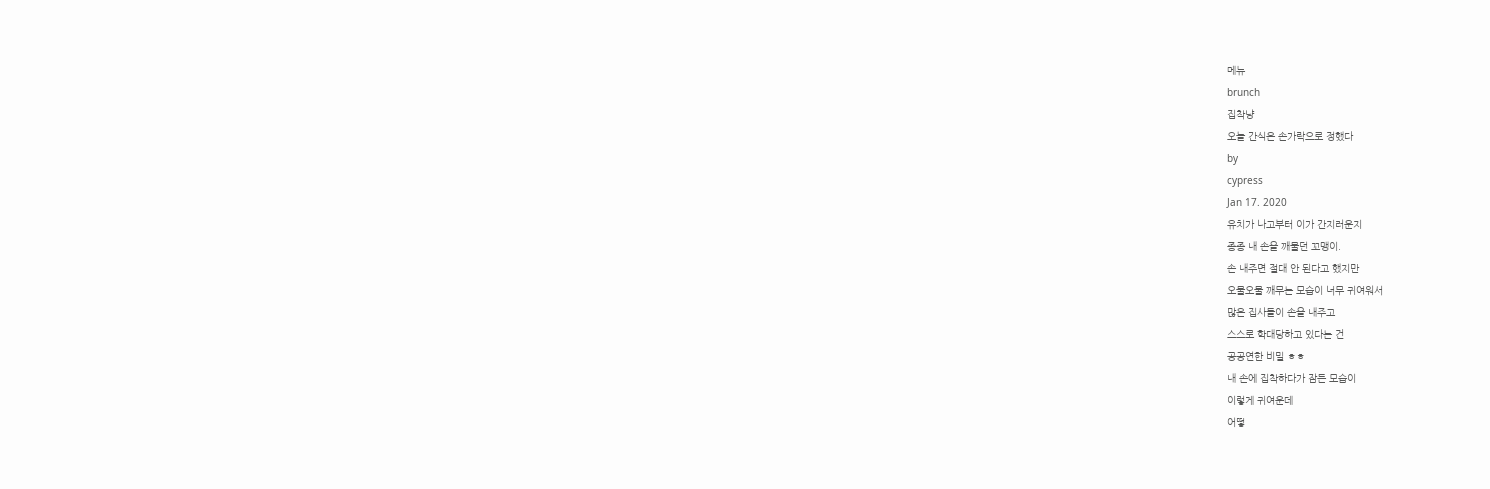메뉴
brunch
집착냥
오늘 간식은 손가락으로 정했다
by
cypress
Jan 17. 2020
유치가 나고부터 이가 간지러운지
종종 내 손을 깨물던 꼬맹이.
손 내주면 절대 안 된다고 했지만
오물오물 깨무는 모습이 너무 귀여워서
많은 집사들이 손을 내주고
스스로 학대당하고 있다는 건
공공연한 비밀 ㅎㅎ
내 손에 집착하다가 잠든 모습이
이렇게 귀여운데
어떻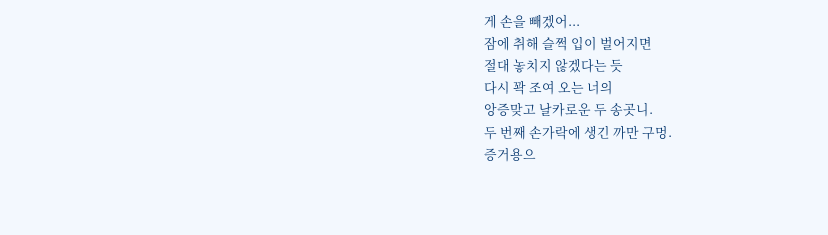게 손을 빼겠어...
잠에 취해 슬쩍 입이 벌어지면
절대 놓치지 않겠다는 듯
다시 꽉 조여 오는 너의
앙증맞고 날카로운 두 송곳니.
두 번째 손가락에 생긴 까만 구멍.
증거용으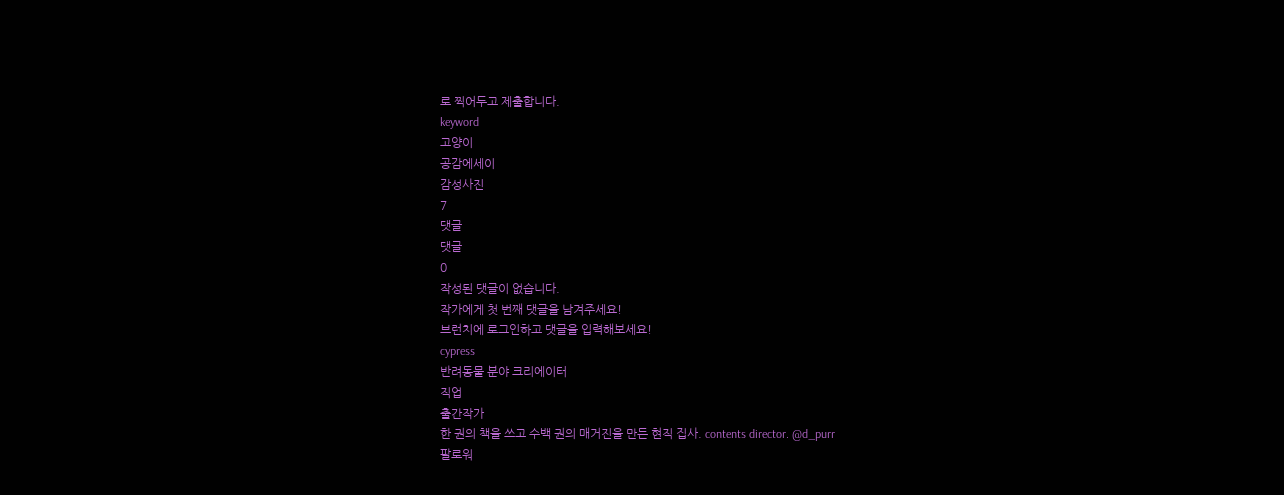로 찍어두고 제출합니다.
keyword
고양이
공감에세이
감성사진
7
댓글
댓글
0
작성된 댓글이 없습니다.
작가에게 첫 번째 댓글을 남겨주세요!
브런치에 로그인하고 댓글을 입력해보세요!
cypress
반려동물 분야 크리에이터
직업
출간작가
한 권의 책을 쓰고 수백 권의 매거진을 만든 현직 집사. contents director. @d_purr
팔로워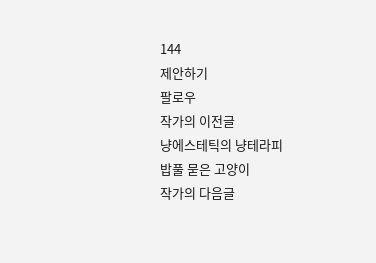144
제안하기
팔로우
작가의 이전글
냥에스테틱의 냥테라피
밥풀 묻은 고양이
작가의 다음글